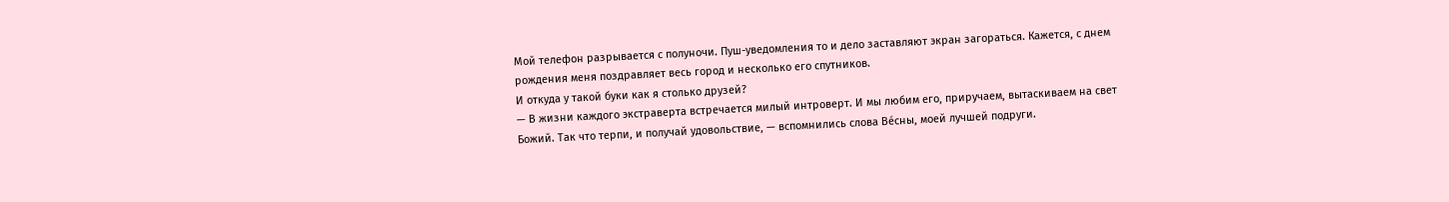Мой телефон разрывается с полуночи. Пуш-уведомления то и дело заставляют экран загораться. Кажется, с днем рождения меня поздравляет весь город и несколько его спутников.
И откуда у такой буки как я столько друзей?
— В жизни каждого экстраверта встречается милый интроверт. И мы любим его, приручаем, вытаскиваем на свет Божий. Так что терпи, и получай удовольствие, — вспомнились слова Ве́сны, моей лучшей подруги.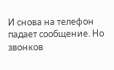И снова на телефон падает сообщение. Но звонков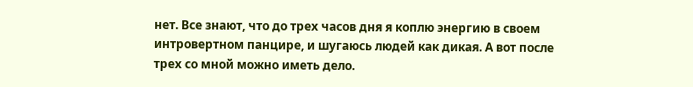нет. Все знают, что до трех часов дня я коплю энергию в своем интровертном панцире, и шугаюсь людей как дикая. А вот после трех со мной можно иметь дело.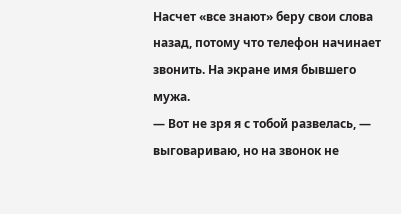Насчет «все знают» беру свои слова назад, потому что телефон начинает звонить. На экране имя бывшего мужа.
— Вот не зря я с тобой развелась, — выговариваю, но на звонок не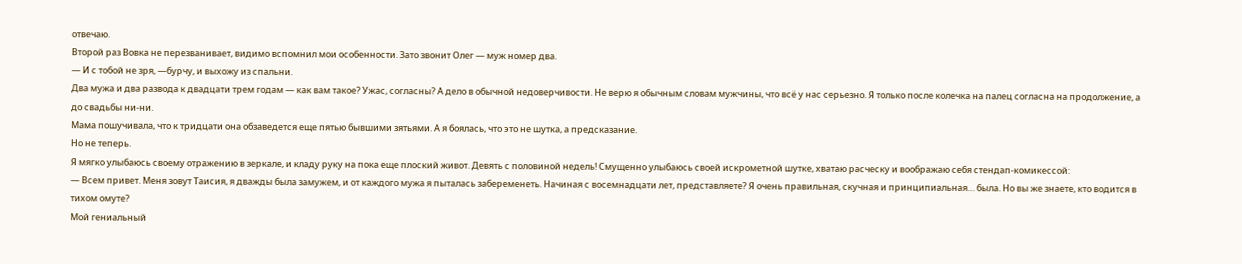отвечаю.
Второй раз Вовка не перезванивает, видимо вспомнил мои особенности. Зато звонит Олег — муж номер два.
— И с тобой не зря, —бурчу, и выхожу из спальни.
Два мужа и два развода к двадцати трем годам — как вам такое? Ужас, согласны? А дело в обычной недоверчивости. Не верю я обычным словам мужчины, что всё у нас серьезно. Я только после колечка на палец согласна на продолжение, а до свадьбы ни-ни.
Мама пошучивала, что к тридцати она обзаведется еще пятью бывшими зятьями. А я боялась, что это не шутка, а предсказание.
Но не теперь.
Я мягко улыбаюсь своему отражению в зеркале, и кладу руку на пока еще плоский живот. Девять с половиной недель! Смущенно улыбаюсь своей искрометной шутке, хватаю расческу и воображаю себя стендап-комикессой:
— Всем привет. Меня зовут Таисия, я дважды была замужем, и от каждого мужа я пыталась забеременеть. Начиная с восемнадцати лет, представляете? Я очень правильная, скучная и принципиальная… была. Но вы же знаете, кто водится в тихом омуте?
Мой гениальный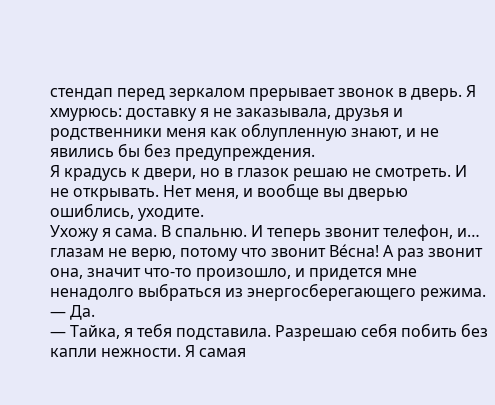стендап перед зеркалом прерывает звонок в дверь. Я хмурюсь: доставку я не заказывала, друзья и родственники меня как облупленную знают, и не явились бы без предупреждения.
Я крадусь к двери, но в глазок решаю не смотреть. И не открывать. Нет меня, и вообще вы дверью ошиблись, уходите.
Ухожу я сама. В спальню. И теперь звонит телефон, и… глазам не верю, потому что звонит Ве́сна! А раз звонит она, значит что-то произошло, и придется мне ненадолго выбраться из энергосберегающего режима.
— Да.
— Тайка, я тебя подставила. Разрешаю себя побить без капли нежности. Я самая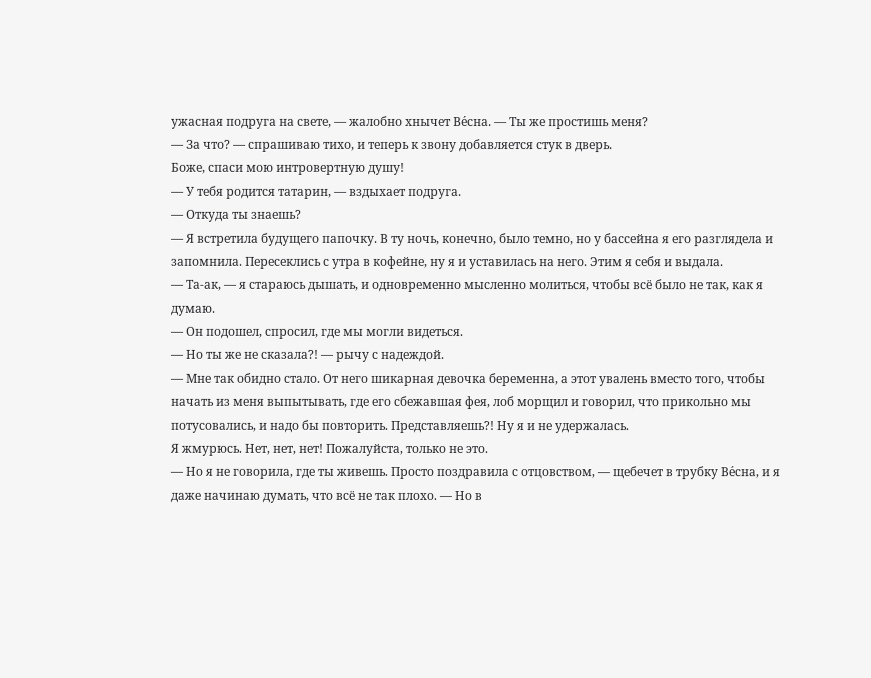ужасная подруга на свете, — жалобно хнычет Ве́сна. — Ты же простишь меня?
— За что? — спрашиваю тихо, и теперь к звону добавляется стук в дверь.
Боже, спаси мою интровертную душу!
— У тебя родится татарин, — вздыхает подруга.
— Откуда ты знаешь?
— Я встретила будущего папочку. В ту ночь, конечно, было темно, но у бассейна я его разглядела и запомнила. Пересеклись с утра в кофейне, ну я и уставилась на него. Этим я себя и выдала.
— Та-ак, — я стараюсь дышать, и одновременно мысленно молиться, чтобы всё было не так, как я думаю.
— Он подошел, спросил, где мы могли видеться.
— Но ты же не сказала?! — рычу с надеждой.
— Мне так обидно стало. От него шикарная девочка беременна, а этот увалень вместо того, чтобы начать из меня выпытывать, где его сбежавшая фея, лоб морщил и говорил, что прикольно мы потусовались, и надо бы повторить. Представляешь?! Ну я и не удержалась.
Я жмурюсь. Нет, нет, нет! Пожалуйста, только не это.
— Но я не говорила, где ты живешь. Просто поздравила с отцовством, — щебечет в трубку Ве́сна, и я даже начинаю думать, что всё не так плохо. — Но в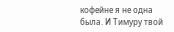кофейне я не одна была. И Тимуру твой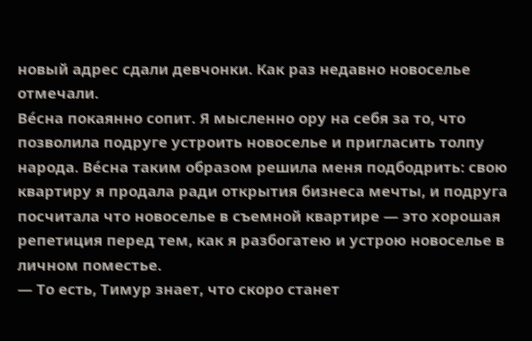новый адрес сдали девчонки. Как раз недавно новоселье отмечали.
Ве́сна покаянно сопит. Я мысленно ору на себя за то, что позволила подруге устроить новоселье и пригласить толпу народа. Ве́сна таким образом решила меня подбодрить: свою квартиру я продала ради открытия бизнеса мечты, и подруга посчитала что новоселье в съемной квартире — это хорошая репетиция перед тем, как я разбогатею и устрою новоселье в личном поместье.
— То есть, Тимур знает, что скоро станет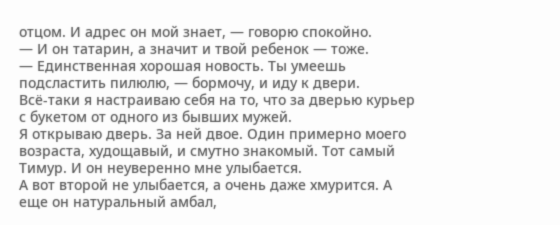отцом. И адрес он мой знает, — говорю спокойно.
— И он татарин, а значит и твой ребенок — тоже.
— Единственная хорошая новость. Ты умеешь подсластить пилюлю, — бормочу, и иду к двери.
Всё-таки я настраиваю себя на то, что за дверью курьер с букетом от одного из бывших мужей.
Я открываю дверь. За ней двое. Один примерно моего возраста, худощавый, и смутно знакомый. Тот самый Тимур. И он неуверенно мне улыбается.
А вот второй не улыбается, а очень даже хмурится. А еще он натуральный амбал,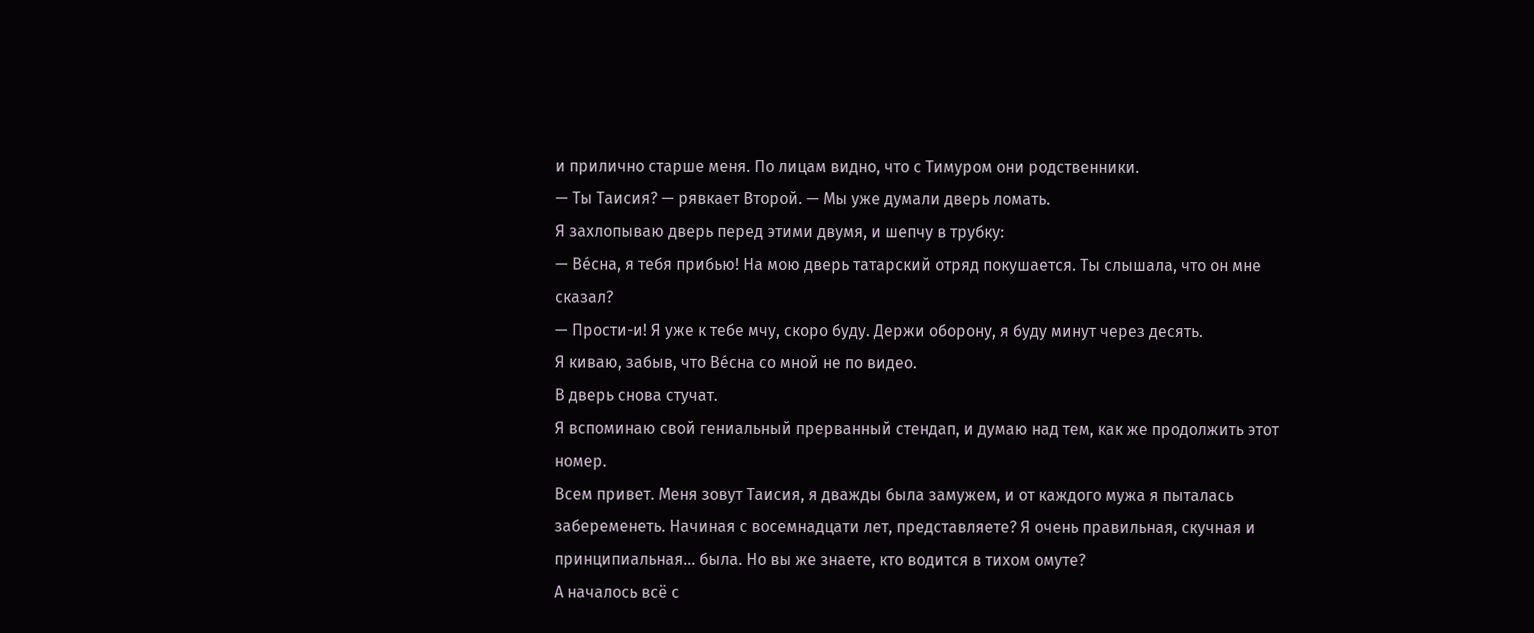и прилично старше меня. По лицам видно, что с Тимуром они родственники.
— Ты Таисия? — рявкает Второй. — Мы уже думали дверь ломать.
Я захлопываю дверь перед этими двумя, и шепчу в трубку:
— Ве́сна, я тебя прибью! На мою дверь татарский отряд покушается. Ты слышала, что он мне сказал?
— Прости-и! Я уже к тебе мчу, скоро буду. Держи оборону, я буду минут через десять.
Я киваю, забыв, что Ве́сна со мной не по видео.
В дверь снова стучат.
Я вспоминаю свой гениальный прерванный стендап, и думаю над тем, как же продолжить этот номер.
Всем привет. Меня зовут Таисия, я дважды была замужем, и от каждого мужа я пыталась забеременеть. Начиная с восемнадцати лет, представляете? Я очень правильная, скучная и принципиальная… была. Но вы же знаете, кто водится в тихом омуте?
А началось всё с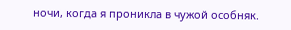ночи, когда я проникла в чужой особняк.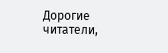Дорогие читатели,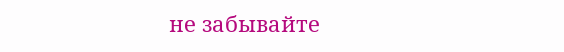не забывайте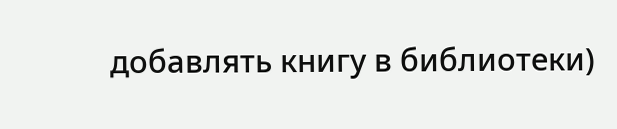добавлять книгу в библиотеки)